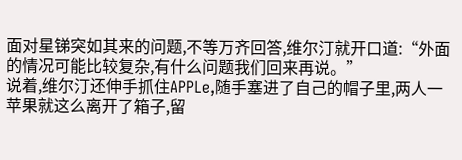面对星锑突如其来的问题,不等万齐回答,维尔汀就开口道:“外面的情况可能比较复杂,有什么问题我们回来再说。”
说着,维尔汀还伸手抓住APPLe,随手塞进了自己的帽子里,两人一苹果就这么离开了箱子,留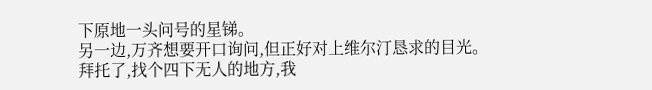下原地一头问号的星锑。
另一边,万齐想要开口询问,但正好对上维尔汀恳求的目光。
拜托了,找个四下无人的地方,我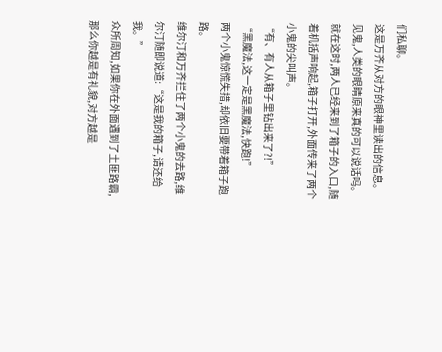们私聊。
这是万齐从对方的眼神里读出的信息。
见鬼,人类的眼睛原来真的可以说话吗。
就在这时,两人已经来到了箱子的入口,随着机括声响起,箱子打开,外面传来了两个小鬼的尖叫声。
“有、有人从箱子里钻出来了?!”
“黑魔法,这一定是黑魔法,快跑!”
两个小鬼惊慌失措,却依旧要带着箱子跑路。
维尔汀和万齐拦住了两个小鬼的去路,维尔汀随即说道:“这是我的箱子,请还给我。”
众所周知,如果你在外面遇到了土匪路霸,那么你越是有礼貌,对方越是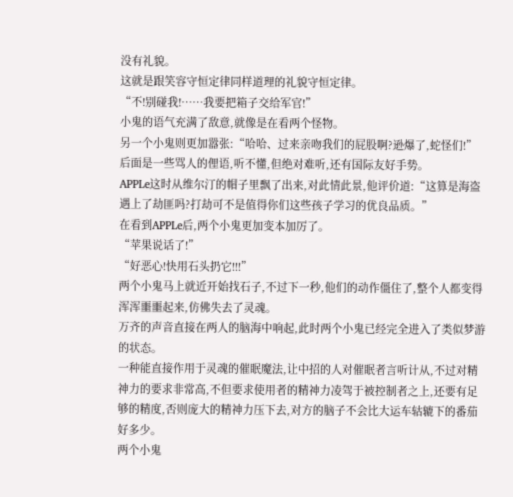没有礼貌。
这就是跟笑容守恒定律同样道理的礼貌守恒定律。
“不!别碰我!……我要把箱子交给军官!”
小鬼的语气充满了敌意,就像是在看两个怪物。
另一个小鬼则更加嚣张:“哈哈、过来亲吻我们的屁股啊?逊爆了,蛇怪们!”
后面是一些骂人的俚语,听不懂,但绝对难听,还有国际友好手势。
APPLe这时从维尔汀的帽子里飘了出来,对此情此景,他评价道:“这算是海盗遇上了劫匪吗?打劫可不是值得你们这些孩子学习的优良品质。”
在看到APPLe后,两个小鬼更加变本加厉了。
“苹果说话了!”
“好恶心!快用石头扔它!!!”
两个小鬼马上就近开始找石子,不过下一秒,他们的动作僵住了,整个人都变得浑浑噩噩起来,仿佛失去了灵魂。
万齐的声音直接在两人的脑海中响起,此时两个小鬼已经完全进入了类似梦游的状态。
一种能直接作用于灵魂的催眠魔法,让中招的人对催眠者言听计从,不过对精神力的要求非常高,不但要求使用者的精神力凌驾于被控制者之上,还要有足够的精度,否则庞大的精神力压下去,对方的脑子不会比大运车轱辘下的番茄好多少。
两个小鬼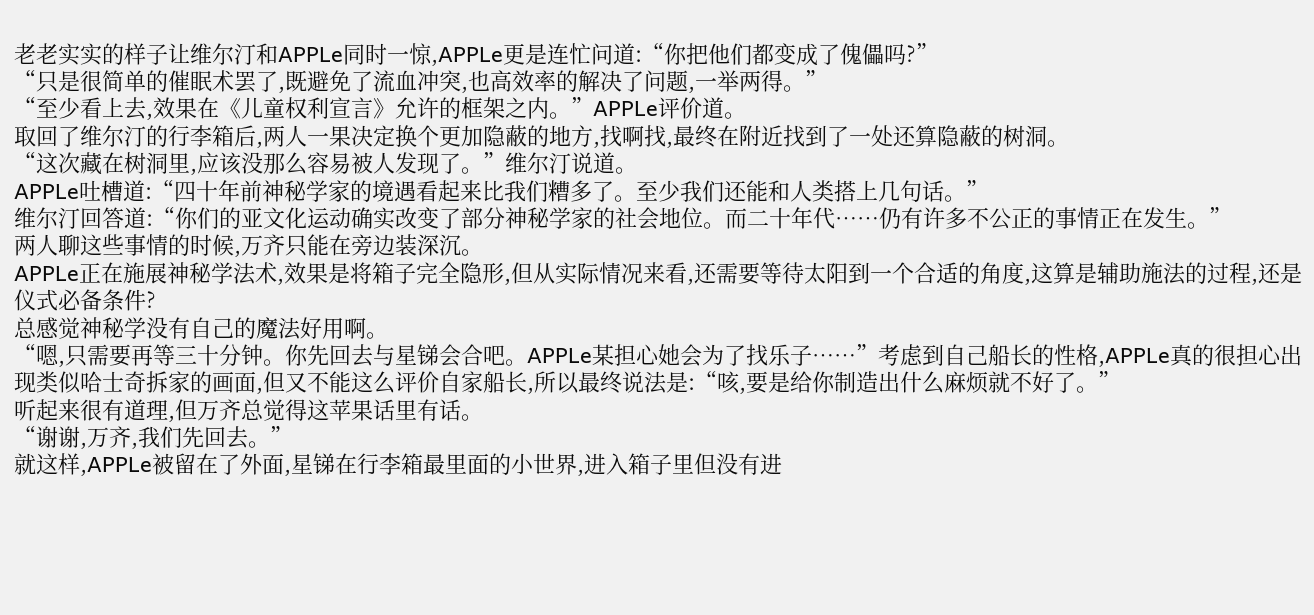老老实实的样子让维尔汀和APPLe同时一惊,APPLe更是连忙问道:“你把他们都变成了傀儡吗?”
“只是很简单的催眠术罢了,既避免了流血冲突,也高效率的解决了问题,一举两得。”
“至少看上去,效果在《儿童权利宣言》允许的框架之内。”APPLe评价道。
取回了维尔汀的行李箱后,两人一果决定换个更加隐蔽的地方,找啊找,最终在附近找到了一处还算隐蔽的树洞。
“这次藏在树洞里,应该没那么容易被人发现了。”维尔汀说道。
APPLe吐槽道:“四十年前神秘学家的境遇看起来比我们糟多了。至少我们还能和人类搭上几句话。”
维尔汀回答道:“你们的亚文化运动确实改变了部分神秘学家的社会地位。而二十年代……仍有许多不公正的事情正在发生。”
两人聊这些事情的时候,万齐只能在旁边装深沉。
APPLe正在施展神秘学法术,效果是将箱子完全隐形,但从实际情况来看,还需要等待太阳到一个合适的角度,这算是辅助施法的过程,还是仪式必备条件?
总感觉神秘学没有自己的魔法好用啊。
“嗯,只需要再等三十分钟。你先回去与星锑会合吧。APPLe某担心她会为了找乐子……”考虑到自己船长的性格,APPLe真的很担心出现类似哈士奇拆家的画面,但又不能这么评价自家船长,所以最终说法是:“咳,要是给你制造出什么麻烦就不好了。”
听起来很有道理,但万齐总觉得这苹果话里有话。
“谢谢,万齐,我们先回去。”
就这样,APPLe被留在了外面,星锑在行李箱最里面的小世界,进入箱子里但没有进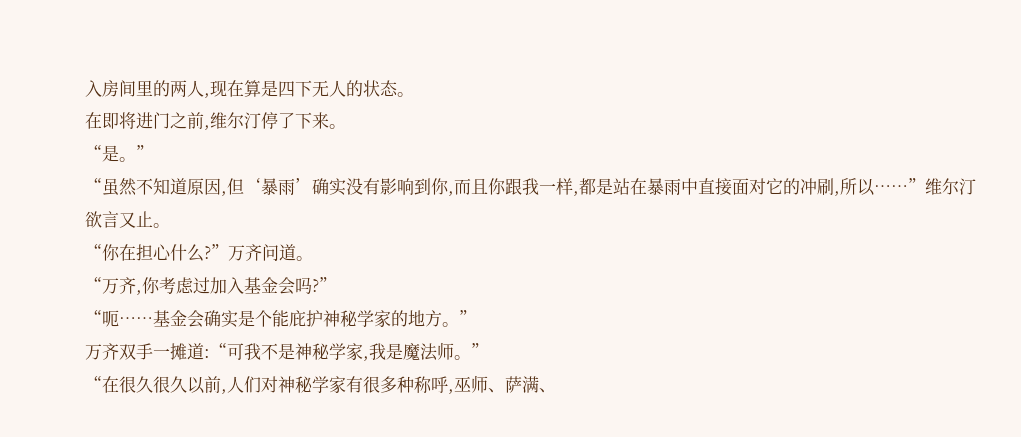入房间里的两人,现在算是四下无人的状态。
在即将进门之前,维尔汀停了下来。
“是。”
“虽然不知道原因,但‘暴雨’确实没有影响到你,而且你跟我一样,都是站在暴雨中直接面对它的冲刷,所以……”维尔汀欲言又止。
“你在担心什么?”万齐问道。
“万齐,你考虑过加入基金会吗?”
“呃……基金会确实是个能庇护神秘学家的地方。”
万齐双手一摊道:“可我不是神秘学家,我是魔法师。”
“在很久很久以前,人们对神秘学家有很多种称呼,巫师、萨满、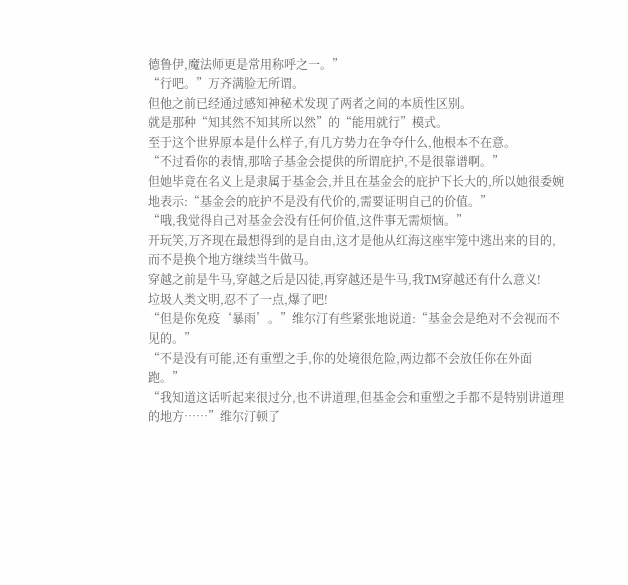德鲁伊,魔法师更是常用称呼之一。”
“行吧。”万齐满脸无所谓。
但他之前已经通过感知神秘术发现了两者之间的本质性区别。
就是那种“知其然不知其所以然”的“能用就行”模式。
至于这个世界原本是什么样子,有几方势力在争夺什么,他根本不在意。
“不过看你的表情,那啥子基金会提供的所谓庇护,不是很靠谱啊。”
但她毕竟在名义上是隶属于基金会,并且在基金会的庇护下长大的,所以她很委婉地表示:“基金会的庇护不是没有代价的,需要证明自己的价值。”
“哦,我觉得自己对基金会没有任何价值,这件事无需烦恼。”
开玩笑,万齐现在最想得到的是自由,这才是他从红海这座牢笼中逃出来的目的,而不是换个地方继续当牛做马。
穿越之前是牛马,穿越之后是囚徒,再穿越还是牛马,我TM穿越还有什么意义!
垃圾人类文明,忍不了一点,爆了吧!
“但是你免疫‘暴雨’。”维尔汀有些紧张地说道:“基金会是绝对不会视而不见的。”
“不是没有可能,还有重塑之手,你的处境很危险,两边都不会放任你在外面跑。”
“我知道这话听起来很过分,也不讲道理,但基金会和重塑之手都不是特别讲道理的地方……”维尔汀顿了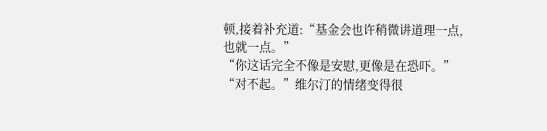顿,接着补充道:“基金会也许稍微讲道理一点,也就一点。”
“你这话完全不像是安慰,更像是在恐吓。”
“对不起。”维尔汀的情绪变得很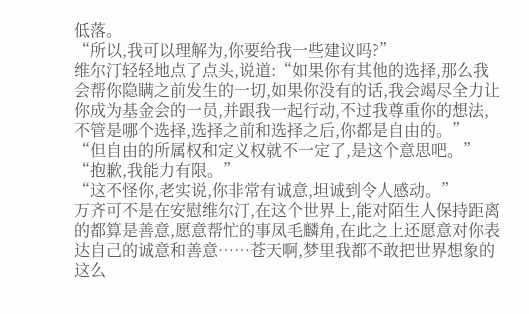低落。
“所以,我可以理解为,你要给我一些建议吗?”
维尔汀轻轻地点了点头,说道:“如果你有其他的选择,那么我会帮你隐瞒之前发生的一切,如果你没有的话,我会竭尽全力让你成为基金会的一员,并跟我一起行动,不过我尊重你的想法,不管是哪个选择,选择之前和选择之后,你都是自由的。”
“但自由的所属权和定义权就不一定了,是这个意思吧。”
“抱歉,我能力有限。”
“这不怪你,老实说,你非常有诚意,坦诚到令人感动。”
万齐可不是在安慰维尔汀,在这个世界上,能对陌生人保持距离的都算是善意,愿意帮忙的事凤毛麟角,在此之上还愿意对你表达自己的诚意和善意……苍天啊,梦里我都不敢把世界想象的这么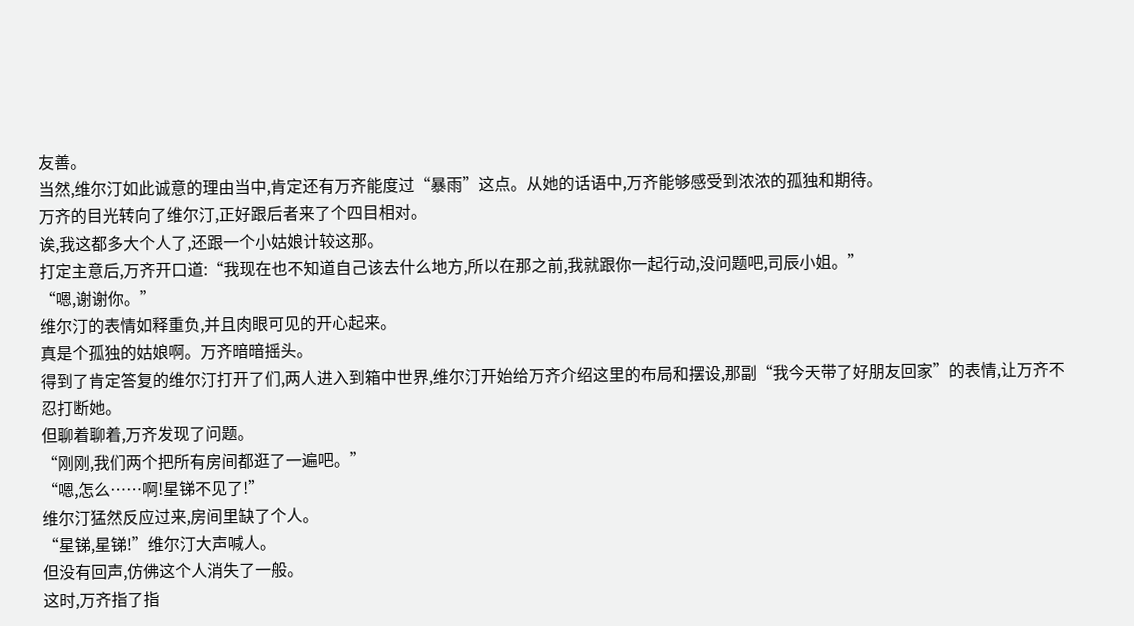友善。
当然,维尔汀如此诚意的理由当中,肯定还有万齐能度过“暴雨”这点。从她的话语中,万齐能够感受到浓浓的孤独和期待。
万齐的目光转向了维尔汀,正好跟后者来了个四目相对。
诶,我这都多大个人了,还跟一个小姑娘计较这那。
打定主意后,万齐开口道:“我现在也不知道自己该去什么地方,所以在那之前,我就跟你一起行动,没问题吧,司辰小姐。”
“嗯,谢谢你。”
维尔汀的表情如释重负,并且肉眼可见的开心起来。
真是个孤独的姑娘啊。万齐暗暗摇头。
得到了肯定答复的维尔汀打开了们,两人进入到箱中世界,维尔汀开始给万齐介绍这里的布局和摆设,那副“我今天带了好朋友回家”的表情,让万齐不忍打断她。
但聊着聊着,万齐发现了问题。
“刚刚,我们两个把所有房间都逛了一遍吧。”
“嗯,怎么……啊!星锑不见了!”
维尔汀猛然反应过来,房间里缺了个人。
“星锑,星锑!”维尔汀大声喊人。
但没有回声,仿佛这个人消失了一般。
这时,万齐指了指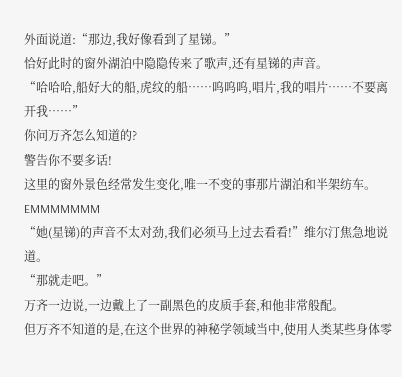外面说道:“那边,我好像看到了星锑。”
恰好此时的窗外湖泊中隐隐传来了歌声,还有星锑的声音。
“哈哈哈,船好大的船,虎纹的船……呜呜呜,唱片,我的唱片……不要离开我……”
你问万齐怎么知道的?
警告你不要多话!
这里的窗外景色经常发生变化,唯一不变的事那片湖泊和半架纺车。
EMMMMMMM
“她(星锑)的声音不太对劲,我们必须马上过去看看!”维尔汀焦急地说道。
“那就走吧。”
万齐一边说,一边戴上了一副黑色的皮质手套,和他非常般配。
但万齐不知道的是,在这个世界的神秘学领域当中,使用人类某些身体零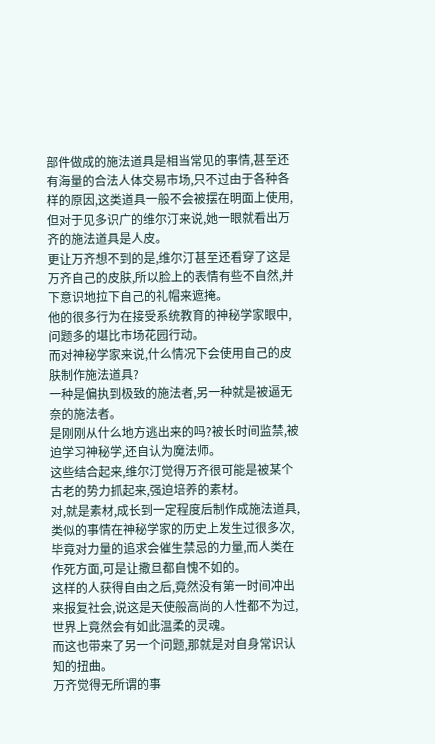部件做成的施法道具是相当常见的事情,甚至还有海量的合法人体交易市场,只不过由于各种各样的原因,这类道具一般不会被摆在明面上使用,但对于见多识广的维尔汀来说,她一眼就看出万齐的施法道具是人皮。
更让万齐想不到的是,维尔汀甚至还看穿了这是万齐自己的皮肤,所以脸上的表情有些不自然,并下意识地拉下自己的礼帽来遮掩。
他的很多行为在接受系统教育的神秘学家眼中,问题多的堪比市场花园行动。
而对神秘学家来说,什么情况下会使用自己的皮肤制作施法道具?
一种是偏执到极致的施法者,另一种就是被逼无奈的施法者。
是刚刚从什么地方逃出来的吗?被长时间监禁,被迫学习神秘学,还自认为魔法师。
这些结合起来,维尔汀觉得万齐很可能是被某个古老的势力抓起来,强迫培养的素材。
对,就是素材,成长到一定程度后制作成施法道具,类似的事情在神秘学家的历史上发生过很多次,毕竟对力量的追求会催生禁忌的力量,而人类在作死方面,可是让撒旦都自愧不如的。
这样的人获得自由之后,竟然没有第一时间冲出来报复社会,说这是天使般高尚的人性都不为过,世界上竟然会有如此温柔的灵魂。
而这也带来了另一个问题,那就是对自身常识认知的扭曲。
万齐觉得无所谓的事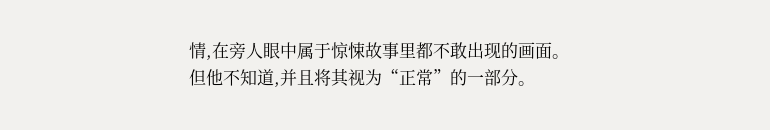情,在旁人眼中属于惊悚故事里都不敢出现的画面。
但他不知道,并且将其视为“正常”的一部分。